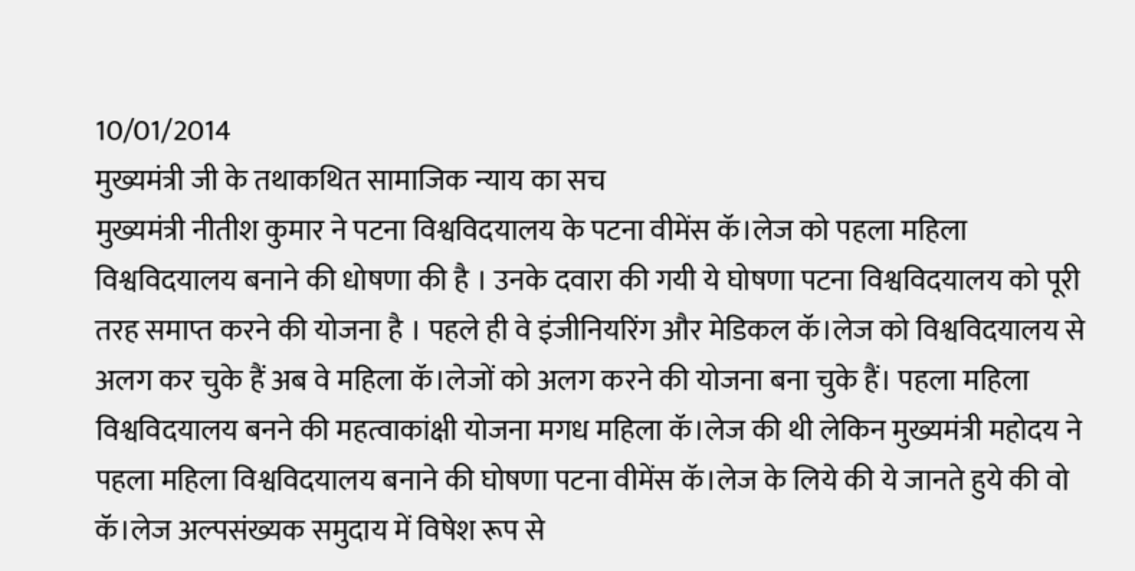10/01/2014
मुख्यमंत्री जी के तथाकथित सामाजिक न्याय का सच
मुख्यमंत्री नीतीश कुमार ने पटना विश्वविदयालय के पटना वीमेंस कॅ।लेज को पहला महिला विश्वविदयालय बनाने की धोषणा की है । उनके दवारा की गयी ये घोषणा पटना विश्वविदयालय को पूरी तरह समाप्त करने की योजना है । पहले ही वे इंजीनियरिंग और मेडिकल कॅ।लेज को विश्वविदयालय से अलग कर चुके हैं अब वे महिला कॅ।लेजों को अलग करने की योजना बना चुके हैं। पहला महिला विश्वविदयालय बनने की महत्वाकांक्षी योजना मगध महिला कॅ।लेज की थी लेकिन मुख्यमंत्री महोदय ने पहला महिला विश्वविदयालय बनाने की घोषणा पटना वीमेंस कॅ।लेज के लिये की ये जानते हुये की वो कॅ।लेज अल्पसंख्यक समुदाय में विषेश रूप से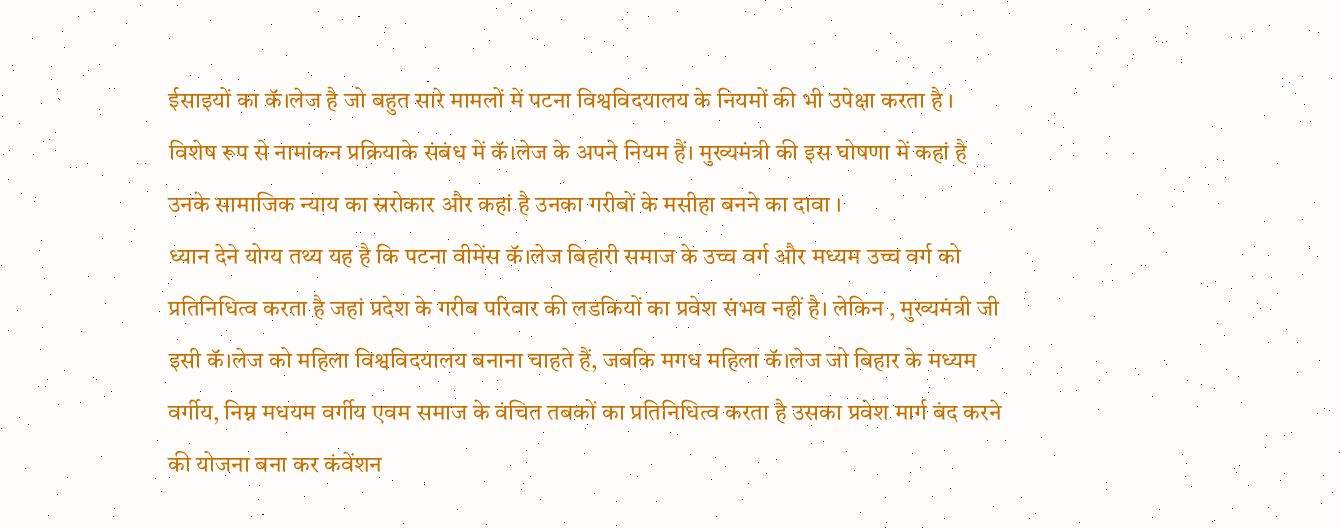ईसाइयों का कॅ।लेज है जो बहुत सारे मामलों में पटना विश्वविदयालय के नियमों की भी उपेक्षा करता है । विशेष रूप से नामांकन प्रक्रियाके संबंध में कॅ।लेज के अपने नियम हैं। मुख्यमंत्री की इस घोषणा में कहां है उनके सामाजिक न्याय का स्ररोकार और कहां है उनका गरीबों के मसीहा बनने का दावा ।
ध्यान देने योग्य तथ्य यह है कि पटना वीमेंस कॅ।लेज बिहारी समाज के उच्च वर्ग और मध्यम उच्च वर्ग को प्रतिनिधित्व करता है जहां प्रदेश के गरीब परिवार की लडकियों का प्रवेश संभव नहीं है। लेकिन , मुख्यमंत्री जी इसी कॅ।लेज को महिला विश्वविदयालय बनाना चाहते हैं, जबकि मगध महिला कॅ।लेज जो बिहार के मध्यम वर्गीय, निम्न मधयम वर्गीय एवम समाज के वंचित तबकों का प्रतिनिधित्व करता है उसका प्रवेश मार्ग बंद करने की योजना बना कर कंवेंशन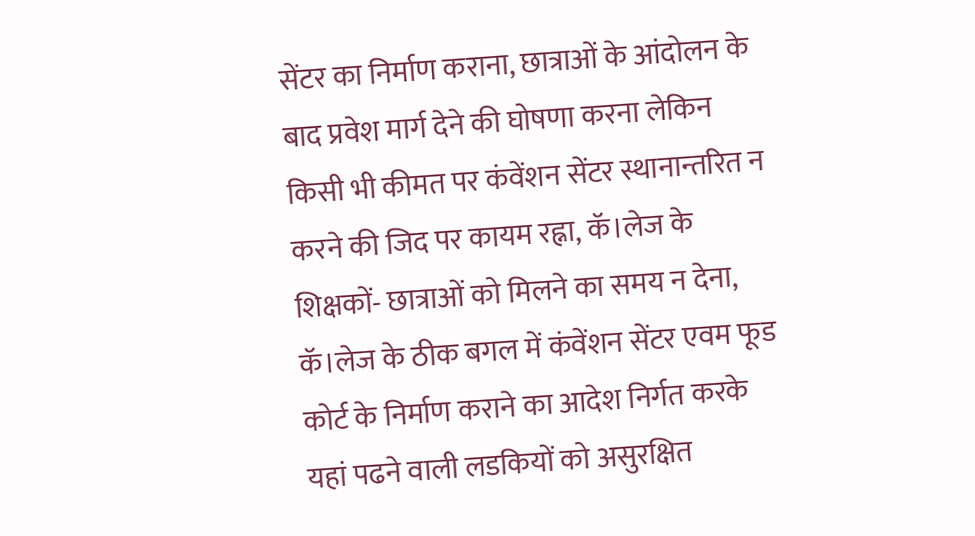सेंटर का निर्माण कराना, छात्राओं के आंदोलन के बाद प्रवेश मार्ग देने की घोषणा करना लेकिन किसी भी कीमत पर कंवेंशन सेंटर स्थानान्तरित न करने की जिद पर कायम रह्ना, कॅ।लेज के शिक्षकों- छात्राओं को मिलने का समय न देना, कॅ।लेज के ठीक बगल में कंवेंशन सेंटर एवम फूड कोर्ट के निर्माण कराने का आदेश निर्गत करके यहां पढने वाली लडकियों को असुरक्षित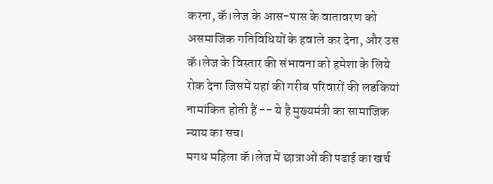करना, कॅ।लेज के आस-पास के वातावरण को असमाजिक गतिविधियों के हवाले कर देना, और उस कॅ।लेज के विस्तार की संभावना को हमेशा के लिये रोक देना जिसमें यहां की गरीब परिवारों की लडकियां नामांकित होती हैं -- ये है मुख्यमंत्री का सामाजिक न्याय का सच।
मगध महिला कॅ।लेज में छात्राओं की पढाई का खर्च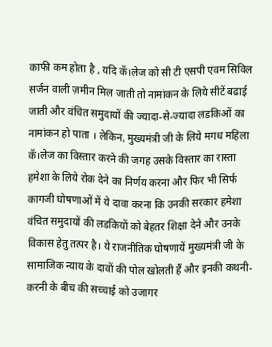काफी कम होता है , यदि कॅ।लेज को सी टी एसपी एवम सिविल सर्जन वाली ज़मीन मिल जाती तो नामांकन के लिये सीटें बढाई जाती और वंचित समुदायों की ज्यादा-से-ज्यादा लडकिओं का नामांकन हो पाता । लेकिन, मुख्यमंत्री जी के लिये मगध महिला कॅ।लेज का विस्तार करने की जगह उसके विस्तार का रास्ता हमेशा के लिये रोक देने का निर्णय करना और फिर भी सिर्फ कागजी घोषणाओं में ये दावा करना कि उनकी सरकार हमेशा वंचित समुदायों की लडकियों को बेहतर शिक्षा देने और उनके विकास हेतु तत्पर है। ये राजनीतिक घोषणायें मुख्यमंत्री जी के सामाजिक न्याय के दावों की पोल खोलती हैं और इनकी कथनी- करनी के बीच की सच्चाई को उजागर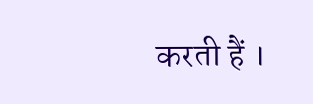करती हैं ।